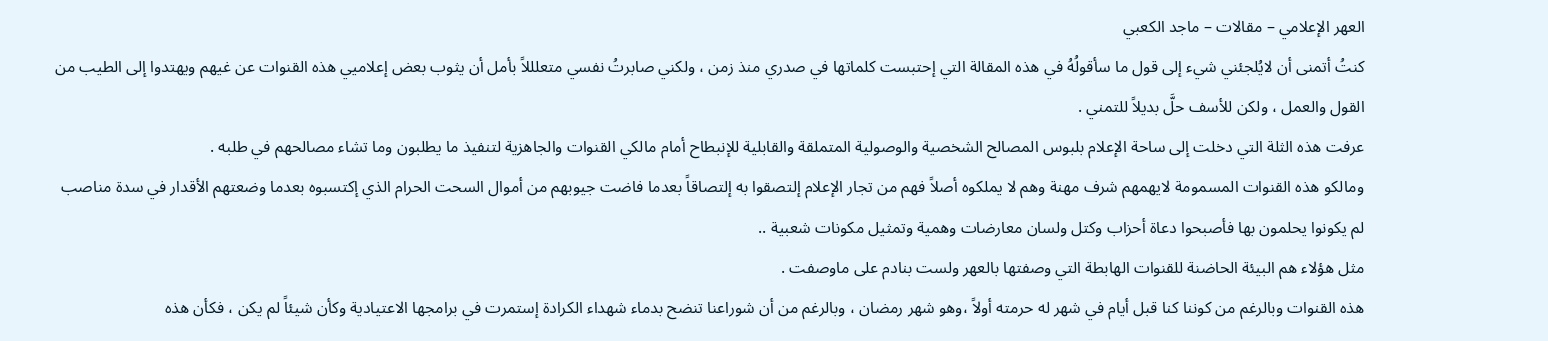العهر الإعلامي – مقالات – ماجد الكعبي
كنتُ أتمنى أن لايُلجئني شيء إلى قول ما سأقولُهُ في هذه المقالة التي إحتبست كلماتها في صدري منذ زمن ، ولكني صابرتُ نفسي متعلللاً بأمل أن يثوب بعض إعلاميي هذه القنوات عن غيهم ويهتدوا إلى الطيب من القول والعمل ، ولكن للأسف حلَّ بديلاً للتمني .
عرفت هذه الثلة التي دخلت إلى ساحة الإعلام بلبوس المصالح الشخصية والوصولية المتملقة والقابلية للإنبطاح أمام مالكي القنوات والجاهزية لتنفيذ ما يطلبون وما تشاء مصالحهم في طلبه .
ومالكو هذه القنوات المسمومة لايهمهم شرف مهنة وهم لا يملكوه أصلاً فهم من تجار الإعلام إلتصقوا به إلتصاقاً بعدما فاضت جيوبهم من أموال السحت الحرام الذي إكتسبوه بعدما وضعتهم الأقدار في سدة مناصب لم يكونوا يحلمون بها فأصبحوا دعاة أحزاب وكتل ولسان معارضات وهمية وتمثيل مكونات شعبية ..
مثل هؤلاء هم البيئة الحاضنة للقنوات الهابطة التي وصفتها بالعهر ولست بنادم على ماوصفت .
هذه القنوات وبالرغم من كوننا كنا قبل أيام في شهر له حرمته أولاً ،وهو شهر رمضان ، وبالرغم من أن شوراعنا تنضح بدماء شهداء الكرادة إستمرت في برامجها الاعتيادية وكأن شيئاً لم يكن ، فكأن هذه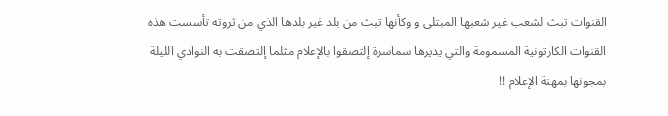القنوات تبث لشعب غير شعبها المبتلى و وكأنها تبث من بلد غير بلدها الذي من ثروته تأسست هذه القنوات الكارتونية المسمومة والتي يديرها سماسرة إلتصقوا بالإعلام مثلما إلتصقت به النوادي الليلة بمجونها بمهنة الإعلام !!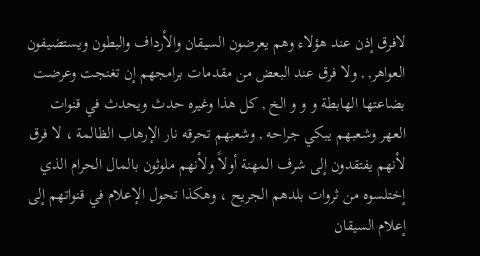لافرق إذن عند هؤلاء وهم يعرضون السيقان والأرداف والبطون ويستضيفون العواهر, , ولا فرق عند البعض من مقدمات برامجهم إن تغنجت وعرضت بضاعتها الهابطة و و و الخ , كل هذا وغيره حدث ويحدث في قنوات العهر وشعبهم يبكي جراحه , وشعبهم تحرقه نار الإرهاب الظالمة ، لا فرق لأنهم يفتقدون إلى شرف المهنة أولاً ولأنهم ملوثون بالمال الحرام الذي إختلسوه من ثروات بلدهم الجريح ، وهكذا تحول الإعلام في قنواتهم إلى إعلام السيقان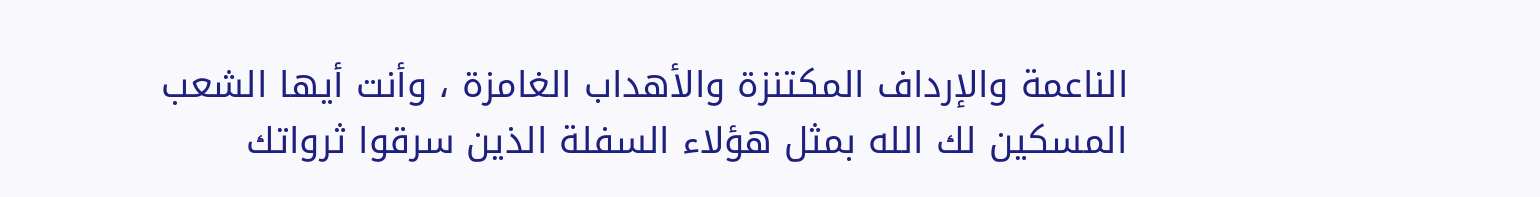الناعمة والإرداف المكتنزة والأهداب الغامزة ، وأنت أيها الشعب المسكين لك الله بمثل هؤلاء السفلة الذين سرقوا ثرواتك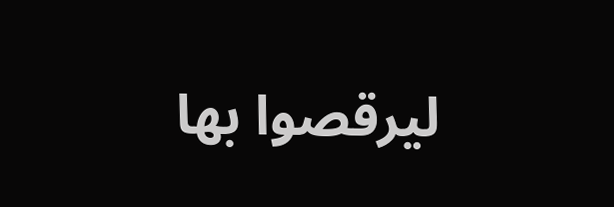ليرقصوا بها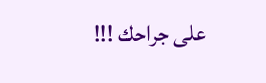على جراحك !!!